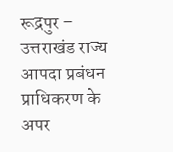रूद्रपुर – उत्तराखंड राज्य आपदा प्रबंधन प्राधिकरण के अपर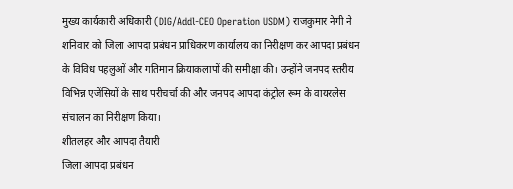मुख्य कार्यकारी अधिकारी (DIG/Addl-CEO Operation USDM) राजकुमार नेगी ने शनिवार को जिला आपदा प्रबंधन प्राधिकरण कार्यालय का निरीक्षण कर आपदा प्रबंधन के विविध पहलुओं और गतिमान क्रियाकलापों की समीक्षा की। उन्होंने जनपद स्तरीय विभिन्न एजेंसियों के साथ परीचर्चा की और जनपद आपदा कंट्रोल रूम के वायरलेस संचालन का निरीक्षण किया।
शीतलहर और आपदा तैयारी
जिला आपदा प्रबंधन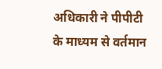अधिकारी ने पीपीटी के माध्यम से वर्तमान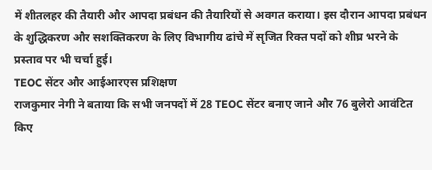में शीतलहर की तैयारी और आपदा प्रबंधन की तैयारियों से अवगत कराया। इस दौरान आपदा प्रबंधन के शुद्धिकरण और सशक्तिकरण के लिए विभागीय ढांचे में सृजित रिक्त पदों को शीघ्र भरने के प्रस्ताव पर भी चर्चा हुई।
TEOC सेंटर और आईआरएस प्रशिक्षण
राजकुमार नेगी ने बताया कि सभी जनपदों में 28 TEOC सेंटर बनाए जाने और 76 बुलेरो आवंटित किए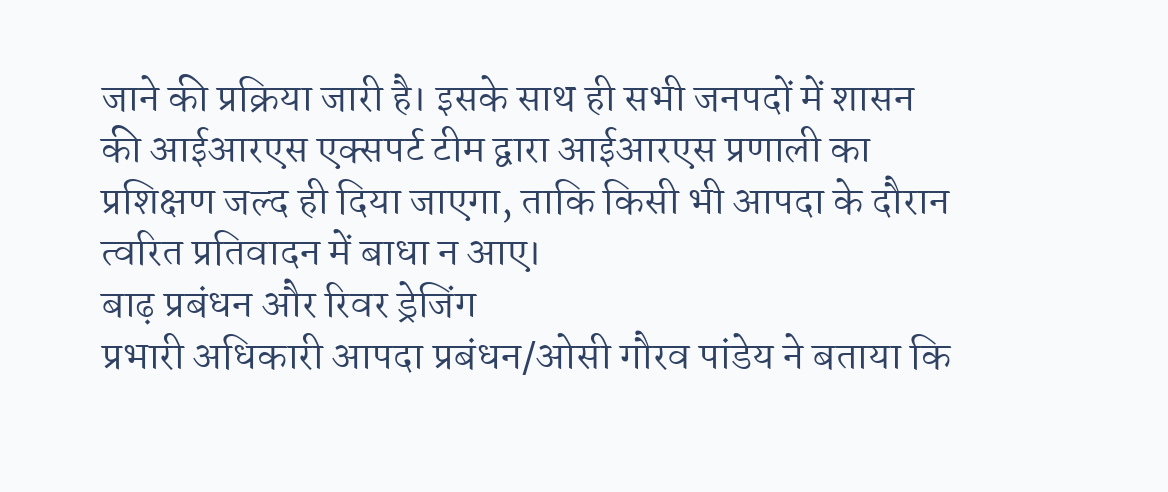जाने की प्रक्रिया जारी है। इसके साथ ही सभी जनपदों में शासन की आईआरएस एक्सपर्ट टीम द्वारा आईआरएस प्रणाली का प्रशिक्षण जल्द ही दिया जाएगा, ताकि किसी भी आपदा के दौरान त्वरित प्रतिवादन में बाधा न आए।
बाढ़ प्रबंधन और रिवर ड्रेजिंग
प्रभारी अधिकारी आपदा प्रबंधन/ओसी गौरव पांडेय ने बताया कि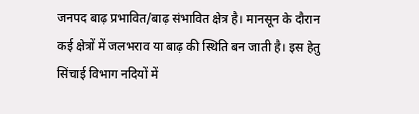जनपद बाढ़ प्रभावित/बाढ़ संभावित क्षेत्र है। मानसून के दौरान कई क्षेत्रों में जलभराव या बाढ़ की स्थिति बन जाती है। इस हेतु सिंचाई विभाग नदियों में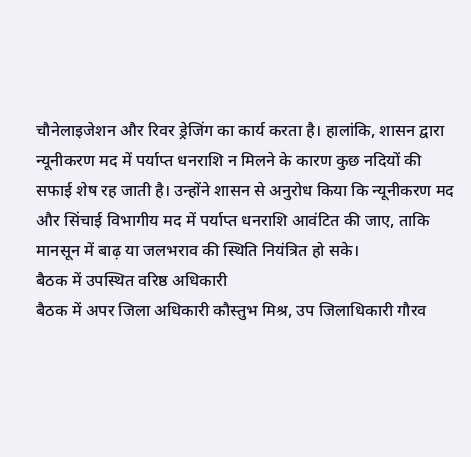चौनेलाइजेशन और रिवर ड्रेजिंग का कार्य करता है। हालांकि, शासन द्वारा न्यूनीकरण मद में पर्याप्त धनराशि न मिलने के कारण कुछ नदियों की सफाई शेष रह जाती है। उन्होंने शासन से अनुरोध किया कि न्यूनीकरण मद और सिंचाई विभागीय मद में पर्याप्त धनराशि आवंटित की जाए, ताकि मानसून में बाढ़ या जलभराव की स्थिति नियंत्रित हो सके।
बैठक में उपस्थित वरिष्ठ अधिकारी
बैठक में अपर जिला अधिकारी कौस्तुभ मिश्र, उप जिलाधिकारी गौरव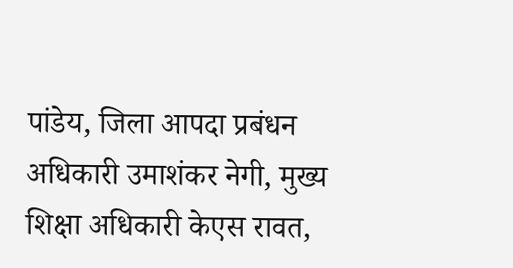पांडेय, जिला आपदा प्रबंधन अधिकारी उमाशंकर नेगी, मुख्य शिक्षा अधिकारी केएस रावत,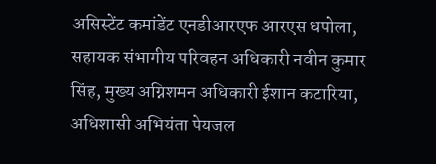असिस्टेंट कमांडेंट एनडीआरएफ आरएस धपोला, सहायक संभागीय परिवहन अधिकारी नवीन कुमार सिंह, मुख्य अग्निशमन अधिकारी ईशान कटारिया, अधिशासी अभियंता पेयजल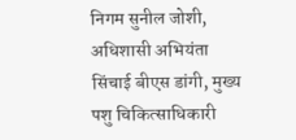निगम सुनील जोशी, अधिशासी अभियंता सिंचाई बीएस डांगी, मुख्य पशु चिकित्साधिकारी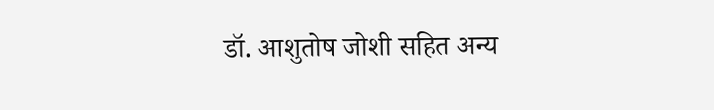डॉ. आशुतोष जोशी सहित अन्य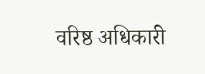वरिष्ठ अधिकारी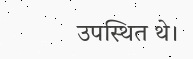उपस्थित थे।